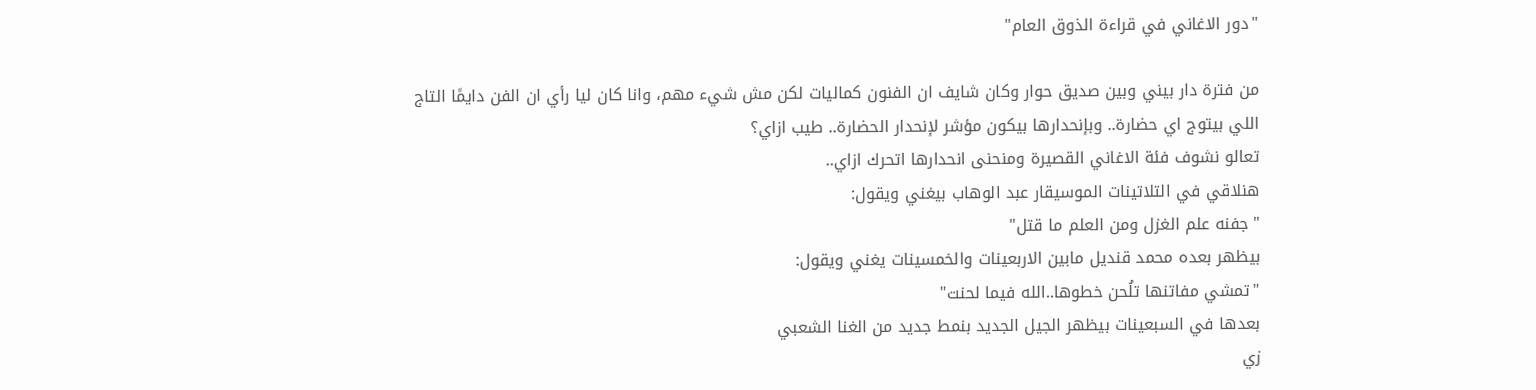"دور الاغاني في قراءة الذوق العام"

من فترة دار بيني وبين صديق حوار وكان شايف ان الفنون كماليات لكن مش شيء مهم، وانا كان ليا رأي ان الفن دايمًا التاج
اللي بيتوج اي حضارة.. وبإنحدارها بيكون مؤشر لإنحدار الحضارة.. طيب ازاي؟
تعالو نشوف فئة الاغاني القصيرة ومنحنى انحدارها اتحرك ازاي..
هنلاقي في التلاتينات الموسيقار عبد الوهاب بيغني ويقول:
"جفنه علم الغزل ومن العلم ما قتل"
بيظهر بعده محمد قنديل مابين الاربعينات والخمسينات يغني ويقول:
"تمشي مفاتنها تلُحن خطوها..الله فيما لحنت"
بعدها في السبعينات بيظهر الجيل الجديد بنمط جديد من الغنا الشعبي
زي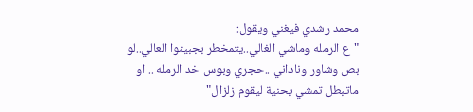محمد رشدي فيغني ويقول:
"ع الرمله وماشي الغالي..يتمخطر بجبينوا العالي..لو بص وشاور وناداني ..حجري وبوس خد الرمله .. او ماتبطل تمشي بحنية ليقوم زلزال"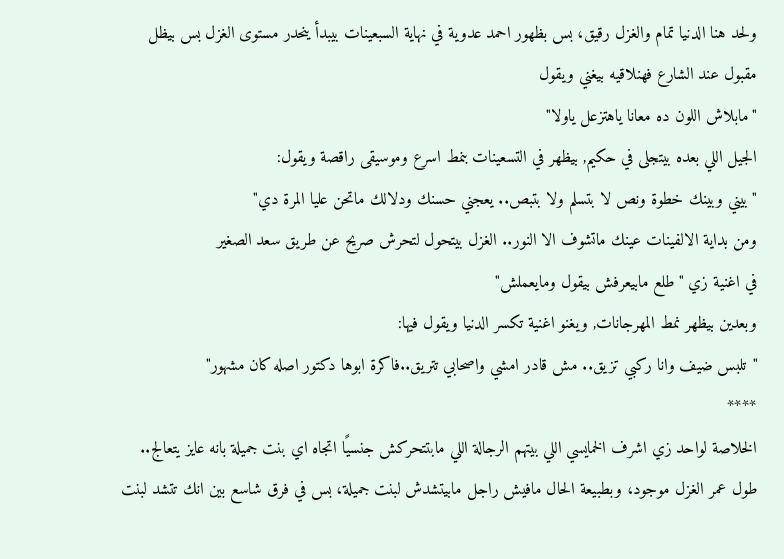ولحد هنا الدنيا تمام والغزل رقيق، بس بظهور احمد عدوية في نهاية السبعينات بيبدأ ينحدر مستوى الغزل بس بيظل مقبول عند الشارع فهنلاقيه بيغني ويقول
"مابلاش اللون ده معانا ياهتزعل ياولا"
الجيل اللي بعده بيتجلى في حكيم, بيظهر في التسعينات بنمط اسرع وموسيقى راقصة ويقول:
"بيني وبينك خطوة ونص لا بتسلم ولا بتبص.. يعجني حسنك ودلالك ماتحن عليا المرة دي"
ومن بداية الالفينات عينك ماتشوف الا النور.. الغزل بيتحول لتحرش صريح عن طريق سعد الصغير
في اغنية زي "طلع مابيعرفش بيقول ومايعملش"
وبعدين بيظهر نمط المهرجانات, ويغنو اغنية تكسر الدنيا ويقول فيها:
"تلبس ضيف وانا ركبي تزيق.. مش قادر امشي واصحابي تتريق..فاكرة ابوها دكتور اصله كان مشهور"
****
الخلاصة لواحد زي اشرف الخمايسي اللي بيتهم الرجالة اللي مابتتحركش جنسيًا اتجاه اي بنت جميلة بانه عايز يتعالج..
طول عمر الغزل موجود، وبطبيعة الحال مافيش راجل مابيتشدش لبنت جميلة، بس في فرق شاسع بين انك تتشد لبنت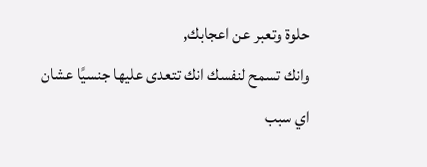حلوة وتعبر عن اعجابك,
وانك تسمح لنفسك انك تتعدى عليها جنسيًا عشان اي سبب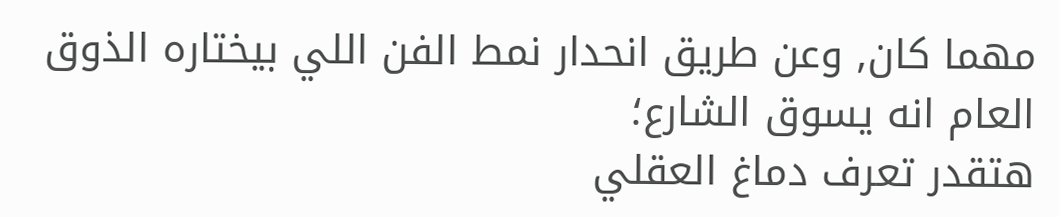مهما كان, وعن طريق انحدار نمط الفن اللي بيختاره الذوق العام انه يسوق الشارع؛
هتقدر تعرف دماغ العقلي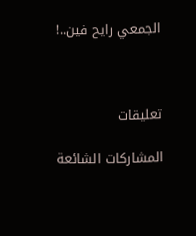الجمعي رايح فين..!



تعليقات

المشاركات الشائعة